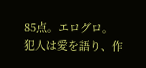85点。エログロ。
犯人は愛を語り、作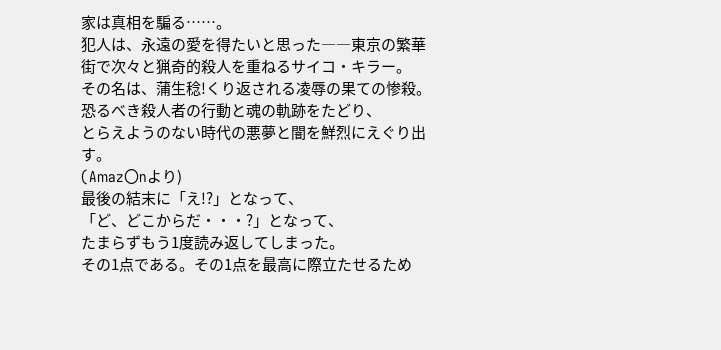家は真相を騙る……。
犯人は、永遠の愛を得たいと思った――東京の繁華街で次々と猟奇的殺人を重ねるサイコ・キラー。
その名は、蒲生稔!くり返される凌辱の果ての惨殺。恐るべき殺人者の行動と魂の軌跡をたどり、
とらえようのない時代の悪夢と闇を鮮烈にえぐり出す。
(Amaz〇nより)
最後の結末に「え!?」となって、
「ど、どこからだ・・・?」となって、
たまらずもう1度読み返してしまった。
その1点である。その1点を最高に際立たせるため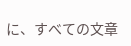に、すべての文章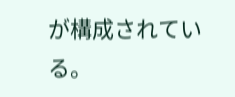が構成されている。